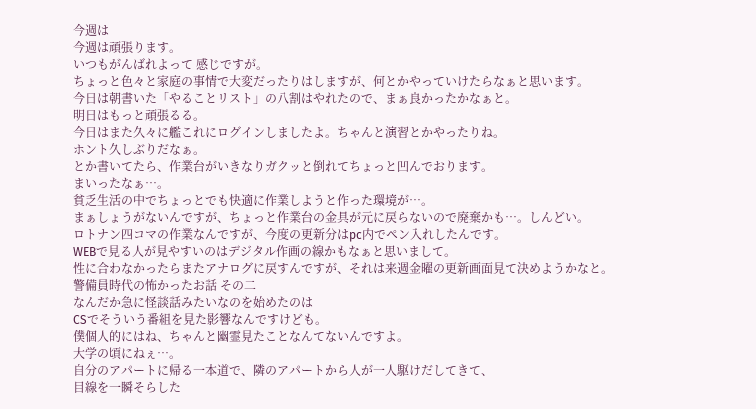今週は
今週は頑張ります。
いつもがんばれよって 感じですが。
ちょっと色々と家庭の事情で大変だったりはしますが、何とかやっていけたらなぁと思います。
今日は朝書いた「やることリスト」の八割はやれたので、まぁ良かったかなぁと。
明日はもっと頑張るる。
今日はまた久々に艦これにログインしましたよ。ちゃんと演習とかやったりね。
ホント久しぶりだなぁ。
とか書いてたら、作業台がいきなりガクッと倒れてちょっと凹んでおります。
まいったなぁ…。
貧乏生活の中でちょっとでも快適に作業しようと作った環境が…。
まぁしょうがないんですが、ちょっと作業台の金具が元に戻らないので廃棄かも…。しんどい。
ロトナン四コマの作業なんですが、今度の更新分はpc内でペン入れしたんです。
WEBで見る人が見やすいのはデジタル作画の線かもなぁと思いまして。
性に合わなかったらまたアナログに戻すんですが、それは来週金曜の更新画面見て決めようかなと。
警備員時代の怖かったお話 その二
なんだか急に怪談話みたいなのを始めたのは
CSでそういう番組を見た影響なんですけども。
僕個人的にはね、ちゃんと幽霊見たことなんてないんですよ。
大学の頃にねぇ…。
自分のアパートに帰る一本道で、隣のアパートから人が一人駆けだしてきて、
目線を一瞬そらした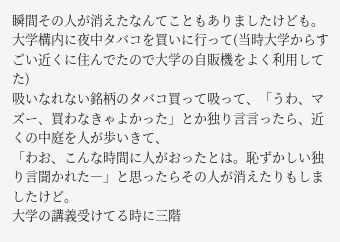瞬間その人が消えたなんてこともありましたけども。
大学構内に夜中タバコを買いに行って(当時大学からすごい近くに住んでたので大学の自販機をよく利用してた)
吸いなれない銘柄のタバコ買って吸って、「うわ、マズー、買わなきゃよかった」とか独り言言ったら、近くの中庭を人が歩いきて、
「わお、こんな時間に人がおったとは。恥ずかしい独り言聞かれた―」と思ったらその人が消えたりもしましたけど。
大学の講義受けてる時に三階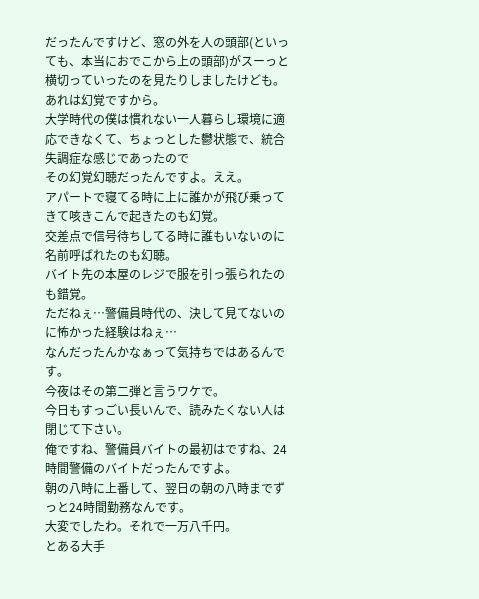だったんですけど、窓の外を人の頭部(といっても、本当におでこから上の頭部)がスーっと
横切っていったのを見たりしましたけども。
あれは幻覚ですから。
大学時代の僕は慣れない一人暮らし環境に適応できなくて、ちょっとした鬱状態で、統合失調症な感じであったので
その幻覚幻聴だったんですよ。ええ。
アパートで寝てる時に上に誰かが飛び乗ってきて咳きこんで起きたのも幻覚。
交差点で信号待ちしてる時に誰もいないのに名前呼ばれたのも幻聴。
バイト先の本屋のレジで服を引っ張られたのも錯覚。
ただねぇ…警備員時代の、決して見てないのに怖かった経験はねぇ…
なんだったんかなぁって気持ちではあるんです。
今夜はその第二弾と言うワケで。
今日もすっごい長いんで、読みたくない人は閉じて下さい。
俺ですね、警備員バイトの最初はですね、24時間警備のバイトだったんですよ。
朝の八時に上番して、翌日の朝の八時までずっと24時間勤務なんです。
大変でしたわ。それで一万八千円。
とある大手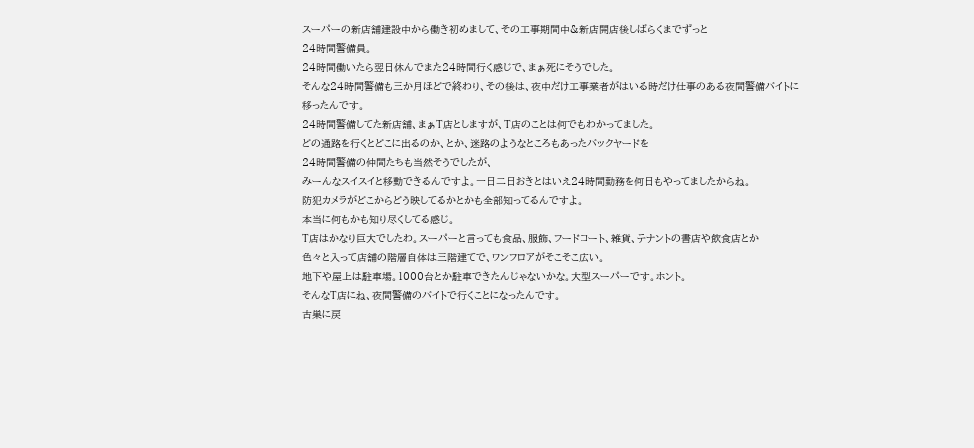スーパーの新店舗建設中から働き初めまして、その工事期間中&新店開店後しばらくまでずっと
24時間警備員。
24時間働いたら翌日休んでまた24時間行く感じで、まぁ死にそうでした。
そんな24時間警備も三か月ほどで終わり、その後は、夜中だけ工事業者がはいる時だけ仕事のある夜間警備バイトに
移ったんです。
24時間警備してた新店舗、まぁT店としますが、T店のことは何でもわかってました。
どの通路を行くとどこに出るのか、とか、迷路のようなところもあったバックヤードを
24時間警備の仲間たちも当然そうでしたが、
みーんなスイスイと移動できるんですよ。一日二日おきとはいえ24時間勤務を何日もやってましたからね。
防犯カメラがどこからどう映してるかとかも全部知ってるんですよ。
本当に何もかも知り尽くしてる感じ。
T店はかなり巨大でしたわ。スーパーと言っても食品、服飾、フードコート、雑貨、テナントの書店や飲食店とか
色々と入って店舗の階層自体は三階建てで、ワンフロアがそこそこ広い。
地下や屋上は駐車場。1000台とか駐車できたんじゃないかな。大型スーパーです。ホント。
そんなT店にね、夜間警備のバイトで行くことになったんです。
古巣に戻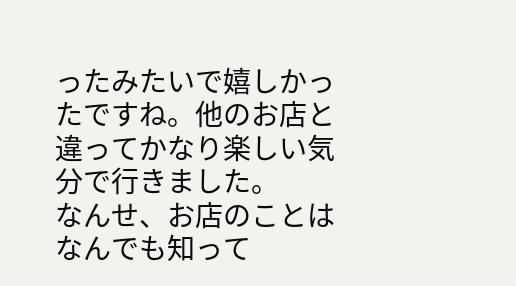ったみたいで嬉しかったですね。他のお店と違ってかなり楽しい気分で行きました。
なんせ、お店のことはなんでも知って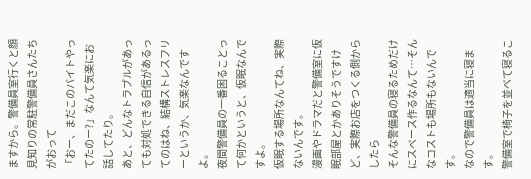ますから。警備員室行くと顔見知りの常駐警備員さんたちがおって
「おー、まだこのバイトやってたのー?」なんて気楽にお話してたり。
あと、どんなトラブルがあっても対処できる自信があるってのはね、結構ストレスフリーというか、気楽なんですよ。
夜間警備員の一番困ることって何かというと、仮眠なんですよ。
仮眠する場所なんてね、実際ないんです。
漫画やドラマだと警備室に仮眠部屋とかありそうですけど、実際お店をつくる側からしたら
そんな警備員の寝るためだけにスペース作るなんて…そんなコストも場所もないんです。
なので警備員は適当に寝ます。
警備室で椅子を並べて寝るこ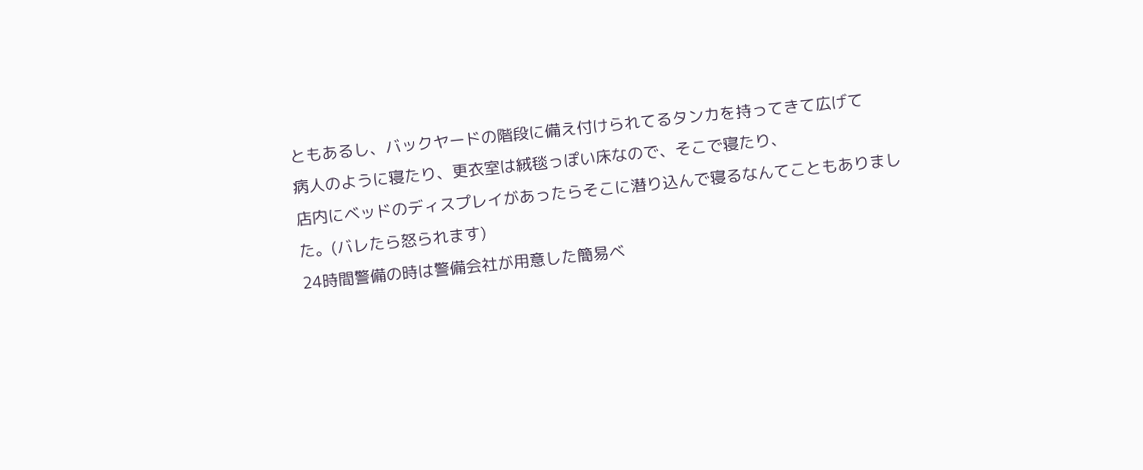ともあるし、バックヤードの階段に備え付けられてるタンカを持ってきて広げて
病人のように寝たり、更衣室は絨毯っぽい床なので、そこで寝たり、
店内にベッドのディスプレイがあったらそこに潜り込んで寝るなんてこともありました。(バレたら怒られます)
24時間警備の時は警備会社が用意した簡易ベ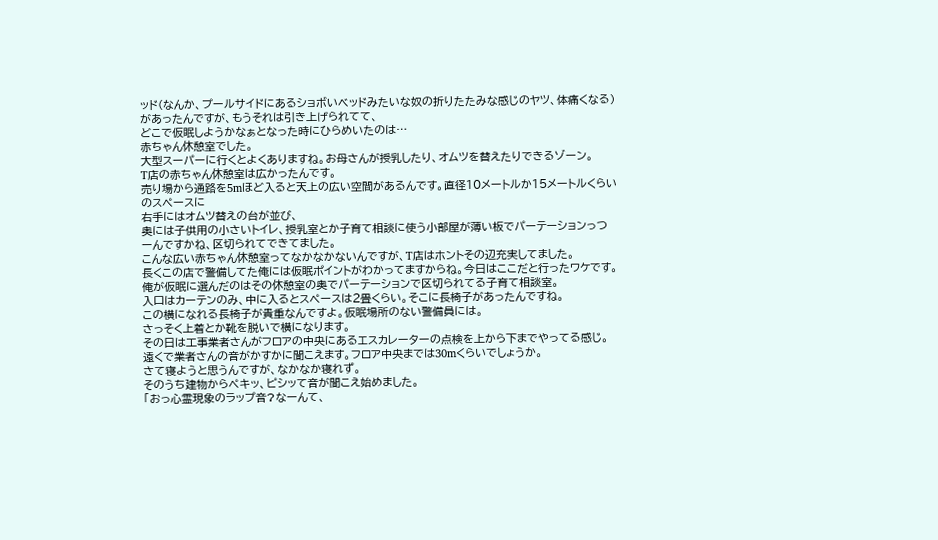ッド(なんか、プールサイドにあるショボいベッドみたいな奴の折りたたみな感じのヤツ、体痛くなる)があったんですが、もうそれは引き上げられてて、
どこで仮眠しようかなぁとなった時にひらめいたのは…
赤ちゃん休憩室でした。
大型スーパーに行くとよくありますね。お母さんが授乳したり、オムツを替えたりできるゾーン。
T店の赤ちゃん休憩室は広かったんです。
売り場から通路を5mほど入ると天上の広い空間があるんです。直径10メートルか15メートルくらいのスペースに
右手にはオムツ替えの台が並び、
奥には子供用の小さいトイレ、授乳室とか子育て相談に使う小部屋が薄い板でパーテーションっつーんですかね、区切られてできてました。
こんな広い赤ちゃん休憩室ってなかなかないんですが、T店はホントその辺充実してました。
長くこの店で警備してた俺には仮眠ポイントがわかってますからね。今日はここだと行ったワケです。
俺が仮眠に選んだのはその休憩室の奥でパーテーションで区切られてる子育て相談室。
入口はカーテンのみ、中に入るとスペースは2畳くらい。そこに長椅子があったんですね。
この横になれる長椅子が貴重なんですよ。仮眠場所のない警備員には。
さっそく上着とか靴を脱いで横になります。
その日は工事業者さんがフロアの中央にあるエスカレーターの点検を上から下までやってる感じ。
遠くで業者さんの音がかすかに聞こえます。フロア中央までは30mくらいでしょうか。
さて寝ようと思うんですが、なかなか寝れず。
そのうち建物からペキッ、ピシッて音が聞こえ始めました。
「おっ心霊現象のラップ音?なーんて、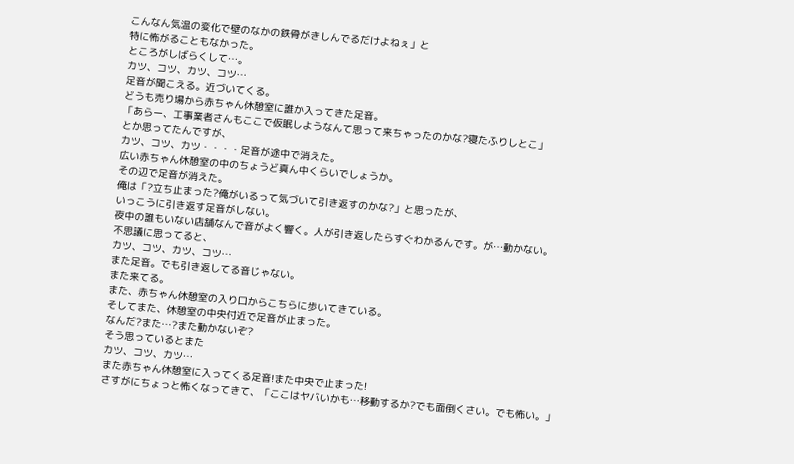こんなん気温の変化で壁のなかの鉄骨がきしんでるだけよねぇ」と
特に怖がることもなかった。
ところがしばらくして…。
カツ、コツ、カツ、コツ…
足音が聞こえる。近づいてくる。
どうも売り場から赤ちゃん休憩室に誰か入ってきた足音。
「あらー、工事業者さんもここで仮眠しようなんて思って来ちゃったのかな?寝たふりしとこ」
とか思ってたんですが、
カツ、コツ、カツ・・・・足音が途中で消えた。
広い赤ちゃん休憩室の中のちょうど真ん中くらいでしょうか。
その辺で足音が消えた。
俺は「?立ち止まった?俺がいるって気づいて引き返すのかな?」と思ったが、
いっこうに引き返す足音がしない。
夜中の誰もいない店舗なんで音がよく響く。人が引き返したらすぐわかるんです。が…動かない。
不思議に思ってると、
カツ、コツ、カツ、コツ…
また足音。でも引き返してる音じゃない。
また来てる。
また、赤ちゃん休憩室の入り口からこちらに歩いてきている。
そしてまた、休憩室の中央付近で足音が止まった。
なんだ?また…?また動かないぞ?
そう思っているとまた
カツ、コツ、カツ…
また赤ちゃん休憩室に入ってくる足音!また中央で止まった!
さすがにちょっと怖くなってきて、「ここはヤバいかも…移動するか?でも面倒くさい。でも怖い。」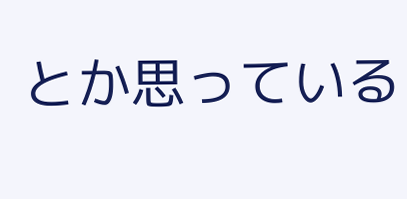とか思っている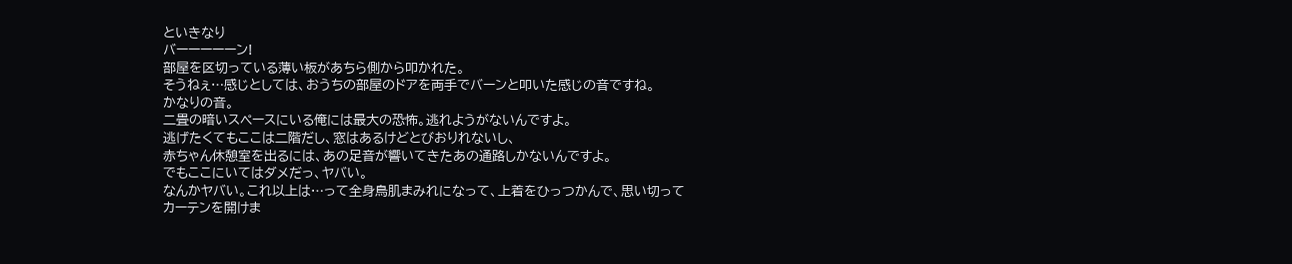といきなり
バーーーーーン!
部屋を区切っている薄い板があちら側から叩かれた。
そうねぇ…感じとしては、おうちの部屋のドアを両手でバーンと叩いた感じの音ですね。
かなりの音。
二畳の暗いスペースにいる俺には最大の恐怖。逃れようがないんですよ。
逃げたくてもここは二階だし、窓はあるけどとびおりれないし、
赤ちゃん休憩室を出るには、あの足音が響いてきたあの通路しかないんですよ。
でもここにいてはダメだっ、ヤバい。
なんかヤバい。これ以上は…って全身鳥肌まみれになって、上着をひっつかんで、思い切って
カーテンを開けま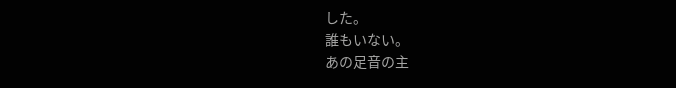した。
誰もいない。
あの足音の主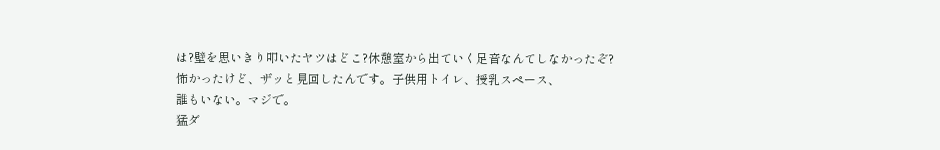は?壁を思いきり叩いたヤツはどこ?休憩室から出ていく足音なんてしなかったぞ?
怖かったけど、ザッと見回したんです。子供用トイレ、授乳スペース、
誰もいない。マジで。
猛ダ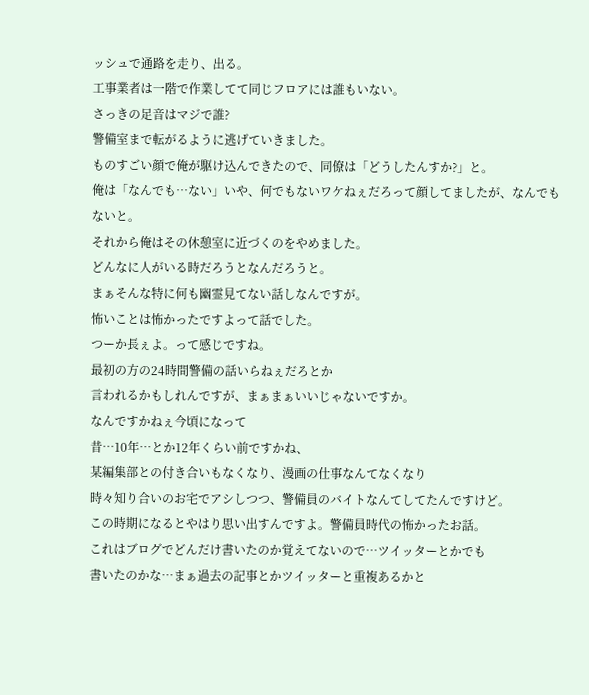ッシュで通路を走り、出る。
工事業者は一階で作業してて同じフロアには誰もいない。
さっきの足音はマジで誰?
警備室まで転がるように逃げていきました。
ものすごい顔で俺が駆け込んできたので、同僚は「どうしたんすか?」と。
俺は「なんでも…ない」いや、何でもないワケねぇだろって顔してましたが、なんでもないと。
それから俺はその休憩室に近づくのをやめました。
どんなに人がいる時だろうとなんだろうと。
まぁそんな特に何も幽霊見てない話しなんですが。
怖いことは怖かったですよって話でした。
つーか長ぇよ。って感じですね。
最初の方の24時間警備の話いらねぇだろとか
言われるかもしれんですが、まぁまぁいいじゃないですか。
なんですかねぇ今頃になって
昔…10年…とか12年くらい前ですかね、
某編集部との付き合いもなくなり、漫画の仕事なんてなくなり
時々知り合いのお宅でアシしつつ、警備員のバイトなんてしてたんですけど。
この時期になるとやはり思い出すんですよ。警備員時代の怖かったお話。
これはブログでどんだけ書いたのか覚えてないので…ツイッターとかでも
書いたのかな…まぁ過去の記事とかツイッターと重複あるかと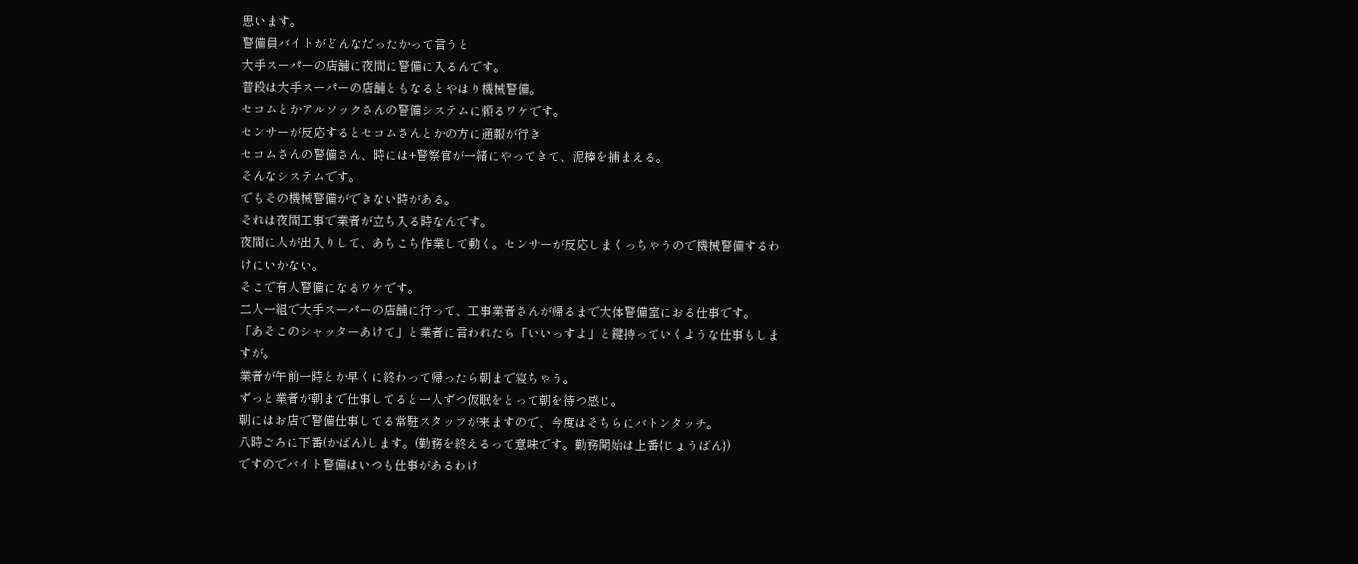思います。
警備員バイトがどんなだったかって言うと
大手スーパーの店舗に夜間に警備に入るんです。
普段は大手スーパーの店舗ともなるとやはり機械警備。
セコムとかアルソックさんの警備システムに頼るワケです。
センサーが反応するとセコムさんとかの方に通報が行き
セコムさんの警備さん、時には+警察官が一緒にやってきて、泥棒を捕まえる。
そんなシステムです。
でもその機械警備ができない時がある。
それは夜間工事で業者が立ち入る時なんです。
夜間に人が出入りして、あちこち作業して動く。センサーが反応しまくっちゃうので機械警備するわけにいかない。
そこで有人警備になるワケです。
二人一組で大手スーパーの店舗に行って、工事業者さんが帰るまで大体警備室におる仕事です。
「あそこのシャッターあけて」と業者に言われたら「いいっすよ」と鍵持っていくような仕事もしますが。
業者が午前一時とか早くに終わって帰ったら朝まで寝ちゃう。
ずっと業者が朝まで仕事してると一人ずつ仮眠をとって朝を待つ感じ。
朝にはお店で警備仕事してる常駐スタッフが来ますので、今度はそちらにバトンタッチ。
八時ごろに下番(かばん)します。(勤務を終えるって意味です。勤務開始は上番{じょうばん})
ですのでバイト警備はいつも仕事があるわけ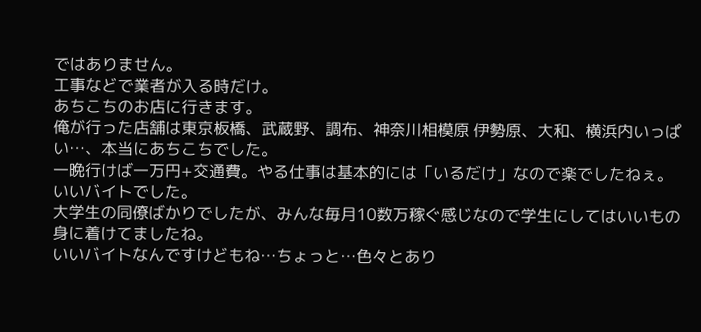ではありません。
工事などで業者が入る時だけ。
あちこちのお店に行きます。
俺が行った店舗は東京板橋、武蔵野、調布、神奈川相模原 伊勢原、大和、横浜内いっぱい…、本当にあちこちでした。
一晩行けば一万円+交通費。やる仕事は基本的には「いるだけ」なので楽でしたねぇ。いいバイトでした。
大学生の同僚ばかりでしたが、みんな毎月10数万稼ぐ感じなので学生にしてはいいもの身に着けてましたね。
いいバイトなんですけどもね…ちょっと…色々とあり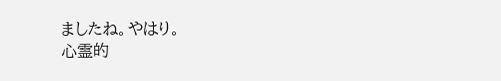ましたね。やはり。
心霊的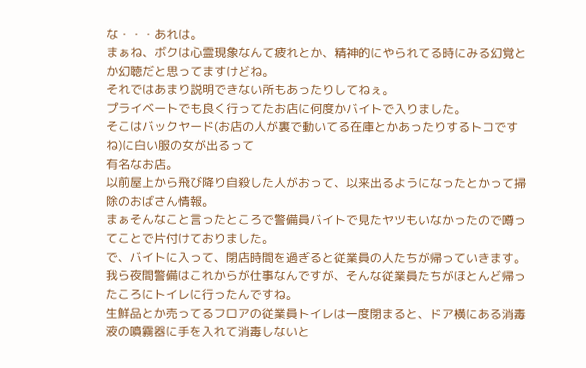な・・・あれは。
まぁね、ボクは心霊現象なんて疲れとか、精神的にやられてる時にみる幻覚とか幻聴だと思ってますけどね。
それではあまり説明できない所もあったりしてねぇ。
プライベートでも良く行ってたお店に何度かバイトで入りました。
そこはバックヤード(お店の人が裏で動いてる在庫とかあったりするトコですね)に白い服の女が出るって
有名なお店。
以前屋上から飛び降り自殺した人がおって、以来出るようになったとかって掃除のおばさん情報。
まぁそんなこと言ったところで警備員バイトで見たヤツもいなかったので噂ってことで片付けておりました。
で、バイトに入って、閉店時間を過ぎると従業員の人たちが帰っていきます。
我ら夜間警備はこれからが仕事なんですが、そんな従業員たちがほとんど帰ったころにトイレに行ったんですね。
生鮮品とか売ってるフロアの従業員トイレは一度閉まると、ドア横にある消毒液の噴霧器に手を入れて消毒しないと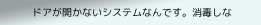ドアが開かないシステムなんです。消毒しな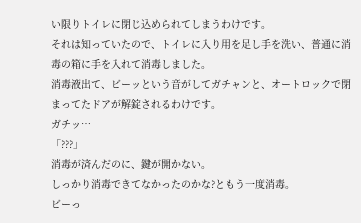い限りトイレに閉じ込められてしまうわけです。
それは知っていたので、トイレに入り用を足し手を洗い、普通に消毒の箱に手を入れて消毒しました。
消毒液出て、ビーッという音がしてガチャンと、オートロックで閉まってたドアが解錠されるわけです。
ガチッ…
「???」
消毒が済んだのに、鍵が開かない。
しっかり消毒できてなかったのかな?ともう一度消毒。
ビーっ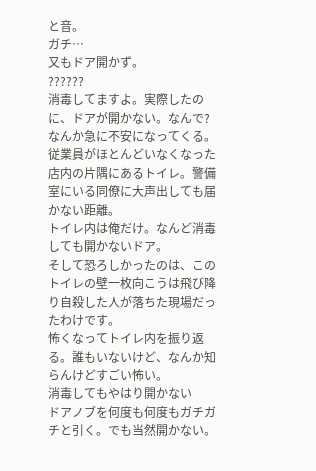と音。
ガチ…
又もドア開かず。
??????
消毒してますよ。実際したのに、ドアが開かない。なんで?
なんか急に不安になってくる。
従業員がほとんどいなくなった店内の片隅にあるトイレ。警備室にいる同僚に大声出しても届かない距離。
トイレ内は俺だけ。なんど消毒しても開かないドア。
そして恐ろしかったのは、このトイレの壁一枚向こうは飛び降り自殺した人が落ちた現場だったわけです。
怖くなってトイレ内を振り返る。誰もいないけど、なんか知らんけどすごい怖い。
消毒してもやはり開かない
ドアノブを何度も何度もガチガチと引く。でも当然開かない。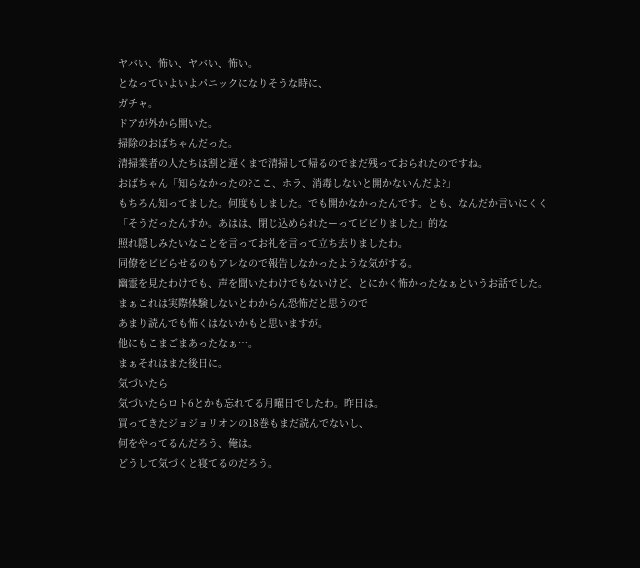ヤバい、怖い、ヤバい、怖い。
となっていよいよパニックになりそうな時に、
ガチャ。
ドアが外から開いた。
掃除のおばちゃんだった。
清掃業者の人たちは割と遅くまで清掃して帰るのでまだ残っておられたのですね。
おばちゃん「知らなかったの?ここ、ホラ、消毒しないと開かないんだよ?」
もちろん知ってました。何度もしました。でも開かなかったんです。とも、なんだか言いにくく
「そうだったんすか。あはは、閉じ込められたーってビビりました」的な
照れ隠しみたいなことを言ってお礼を言って立ち去りましたわ。
同僚をビビらせるのもアレなので報告しなかったような気がする。
幽霊を見たわけでも、声を聞いたわけでもないけど、とにかく怖かったなぁというお話でした。
まぁこれは実際体験しないとわからん恐怖だと思うので
あまり読んでも怖くはないかもと思いますが。
他にもこまごまあったなぁ…。
まぁそれはまた後日に。
気づいたら
気づいたらロト6とかも忘れてる月曜日でしたわ。昨日は。
買ってきたジョジョリオンの18巻もまだ読んでないし、
何をやってるんだろう、俺は。
どうして気づくと寝てるのだろう。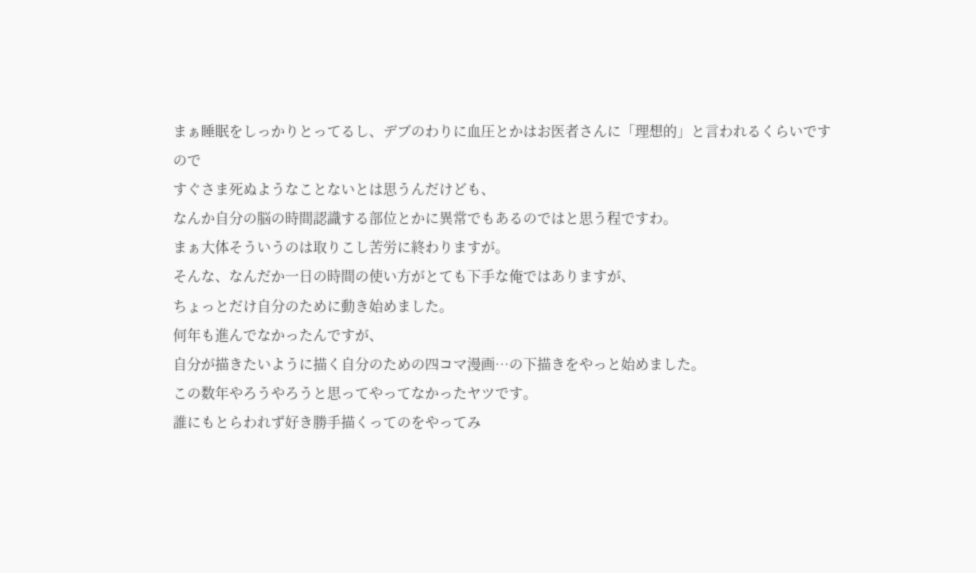まぁ睡眠をしっかりとってるし、デブのわりに血圧とかはお医者さんに「理想的」と言われるくらいですので
すぐさま死ぬようなことないとは思うんだけども、
なんか自分の脳の時間認識する部位とかに異常でもあるのではと思う程ですわ。
まぁ大体そういうのは取りこし苦労に終わりますが。
そんな、なんだか一日の時間の使い方がとても下手な俺ではありますが、
ちょっとだけ自分のために動き始めました。
何年も進んでなかったんですが、
自分が描きたいように描く自分のための四コマ漫画…の下描きをやっと始めました。
この数年やろうやろうと思ってやってなかったヤツです。
誰にもとらわれず好き勝手描くってのをやってみ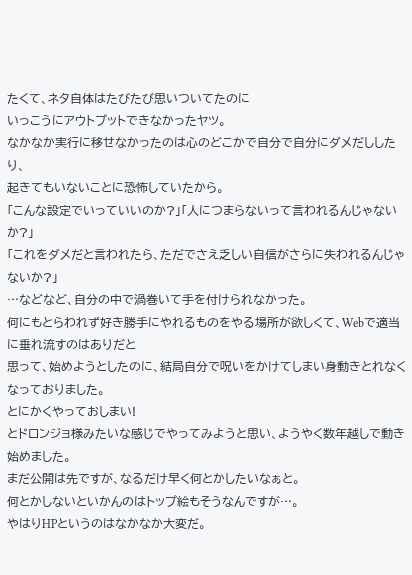たくて、ネタ自体はたびたび思いついてたのに
いっこうにアウトプットできなかったヤツ。
なかなか実行に移せなかったのは心のどこかで自分で自分にダメだししたり、
起きてもいないことに恐怖していたから。
「こんな設定でいっていいのか?」「人につまらないって言われるんじゃないか?」
「これをダメだと言われたら、ただでさえ乏しい自信がさらに失われるんじゃないか?」
…などなど、自分の中で渦巻いて手を付けられなかった。
何にもとらわれず好き勝手にやれるものをやる場所が欲しくて、Webで適当に垂れ流すのはありだと
思って、始めようとしたのに、結局自分で呪いをかけてしまい身動きとれなくなっておりました。
とにかくやっておしまい!
とドロンジョ様みたいな感じでやってみようと思い、ようやく数年越しで動き始めました。
まだ公開は先ですが、なるだけ早く何とかしたいなぁと。
何とかしないといかんのはトップ絵もそうなんですが…。
やはりHPというのはなかなか大変だ。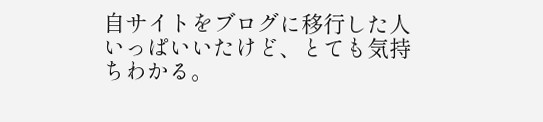自サイトをブログに移行した人いっぱいいたけど、とても気持ちわかる。